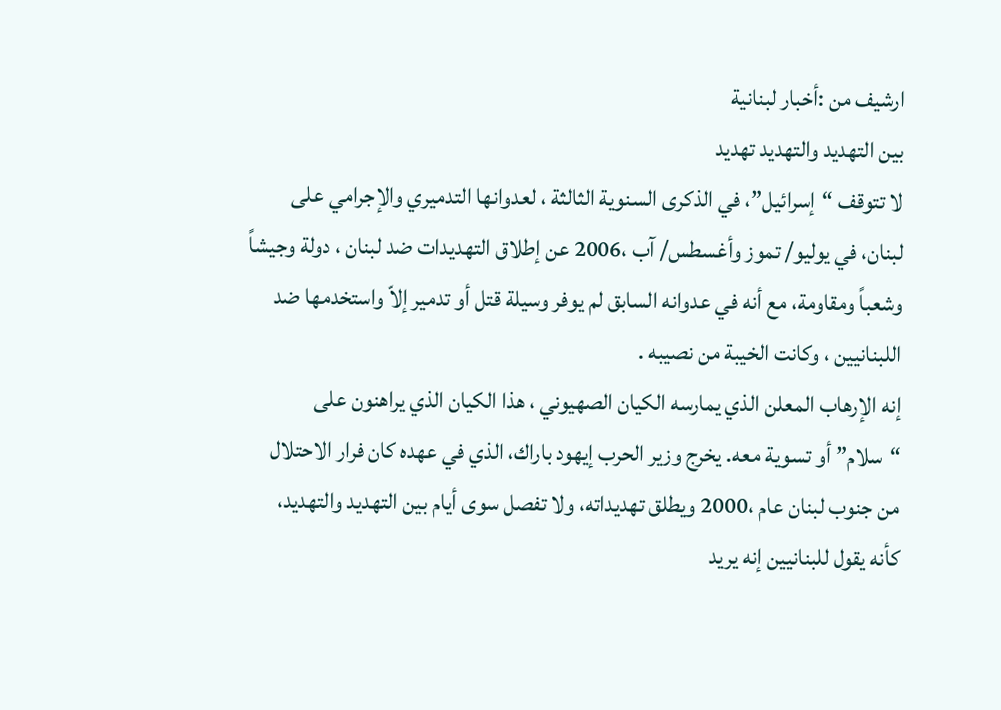ارشيف من :أخبار لبنانية
بين التهديد والتهديد تهديد
لا تتوقف “إسرائيل”، في الذكرى السنوية الثالثة ، لعدوانها التدميري والإجرامي على لبنان، في يوليو/ تموز وأغسطس/ آب ،2006 عن إطلاق التهديدات ضد لبنان ، دولة وجيشاً وشعباً ومقاومة، مع أنه في عدوانه السابق لم يوفر وسيلة قتل أو تدمير إلاّ واستخدمها ضد اللبنانيين ، وكانت الخيبة من نصيبه .
إنه الإرهاب المعلن الذي يمارسه الكيان الصهيوني ، هذا الكيان الذي يراهنون على “سلام” أو تسوية معه. يخرج وزير الحرب إيهود باراك، الذي في عهده كان فرار الاحتلال من جنوب لبنان عام ،2000 ويطلق تهديداته، ولا تفصل سوى أيام بين التهديد والتهديد، كأنه يقول للبنانيين إنه يريد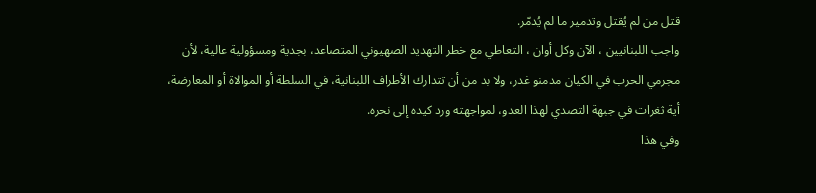قتل من لم يُقتل وتدمير ما لم يُدمّر.
واجب اللبنانيين ، الآن وكل أوان ، التعاطي مع خطر التهديد الصهيوني المتصاعد، بجدية ومسؤولية عالية، لأن مجرمي الحرب في الكيان مدمنو غدر، ولا بد من أن تتدارك الأطراف اللبنانية، في السلطة أو الموالاة أو المعارضة، أية ثغرات في جبهة التصدي لهذا العدو، لمواجهته ورد كيده إلى نحره.
وفي هذا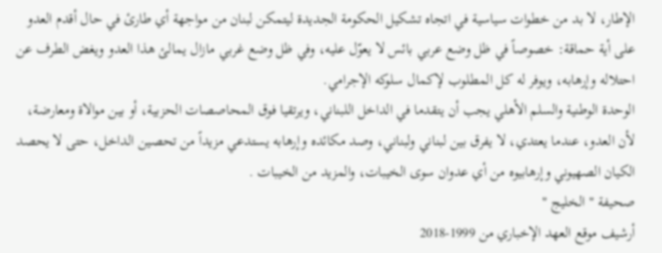الإطار، لا بد من خطوات سياسية في اتجاه تشكيل الحكومة الجديدة ليتمكن لبنان من مواجهة أي طارئ في حال أقدم العدو على أية حماقة: خصوصاً في ظل وضع عربي بائس لا يعوّل عليه، وفي ظل وضع غربي مازال يمالئ هذا العدو ويغض الطرف عن احتلاله وإرهابه، ويوفر له كل المطلوب لإكمال سلوكه الإجرامي.
الوحدة الوطنية والسلم الأهلي يجب أن يتقدما في الداخل اللبناني، ويرتقيا فوق المحاصصات الحزبية، أو بين موالاة ومعارضة، لأن العدو، عندما يعتدي، لا يفرق بين لبناني ولبناني، وصد مكائده وإرهابه يستدعي مزيداً من تحصين الداخل، حتى لا يحصد الكيان الصهيوني وإرهابيوه من أي عدوان سوى الخيبات، والمزيد من الخيبات .
صحيفة " الخليج "
أرشيف موقع العهد الإخباري من 1999-2018